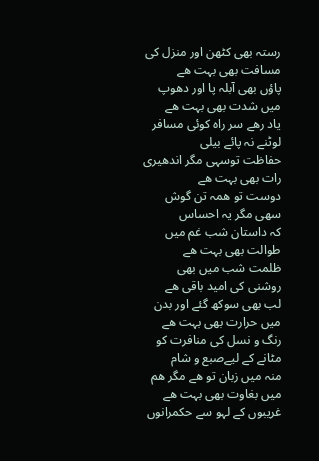رستہ بھی کٹھن اور منزل کی مسافت بھی بہت ھے
پاؤں بھی آبلہ پا اور دھوپ میں شدت بھی بہت ھے
یاد رھے سر راہ کوئی مسافر لوٹنے نہ پائے بیلی
حفاظت توسہی مگر اندھیری رات بھی بہت ھے
دوست تو ھمہ تن گوش سھی مگر یہ احساس
کہ داستان شب غم میں طوالت بھی بہت ھے
ظلمت شب میں بھی روشنی کی امید باقی ھے
لب بھی سوکھ گئے اور بدن میں حرارت بھی بہت ھے
رنگ و نسل کی منافرت کو مٹانے کے لیےصبع و شام
منہ میں زبان تو ھے مگر ھم میں بغاوت بھی بہت ھے
غریبوں کے لہو سے حکمرانوں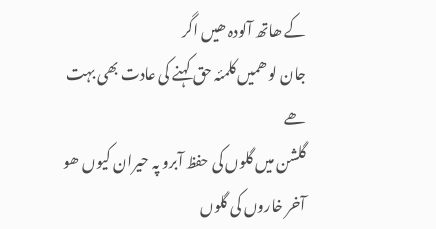کے ھاتھ آلودہ ھیں اگر
جان لو ھمیں کلمئہ حق کہنے کی عادت بھی بہت ھے
گلشن میں گلوں کی حفظ آبرو پہ حیران کیوں ھو
آخر خاروں کی گلوں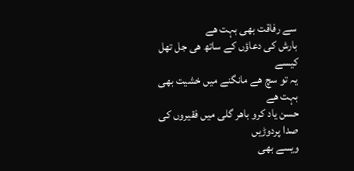سے رفاقت بھی بہت ھے
بارش کی دعاؤں کے ساتھ ھی جل تھل کیسے
یہ تو سچ ھے مانگنے میں خشیت بھی بہت ھے
حسن یاد کرو باھر گلی میں فقیروں کی صدا پردوڑیں
ویسے بھی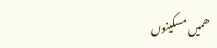ھمیں مسکینوں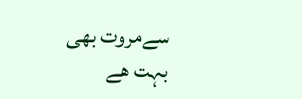سےمروت بھی بہت ھے